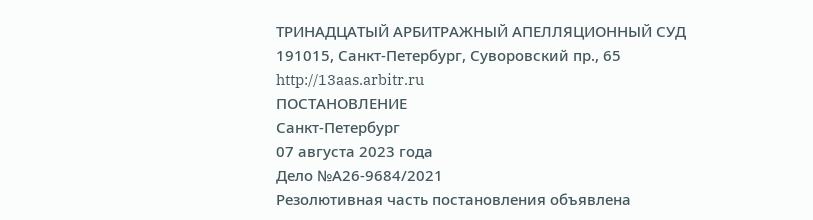ТРИНАДЦАТЫЙ АРБИТРАЖНЫЙ АПЕЛЛЯЦИОННЫЙ СУД
191015, Санкт-Петербург, Суворовский пр., 65
http://13aas.arbitr.ru
ПОСТАНОВЛЕНИЕ
Санкт-Петербург
07 августа 2023 года
Дело №А26-9684/2021
Резолютивная часть постановления объявлена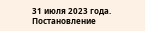31 июля 2023 года.
Постановление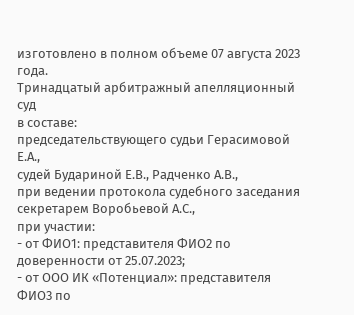изготовлено в полном объеме 07 августа 2023 года.
Тринадцатый арбитражный апелляционный суд
в составе:
председательствующего судьи Герасимовой Е.А.,
судей Будариной Е.В., Радченко А.В.,
при ведении протокола судебного заседания секретарем Воробьевой А.С.,
при участии:
- от ФИО1: представителя ФИО2 по доверенности от 25.07.2023;
- от ООО ИК «Потенциал»: представителя ФИО3 по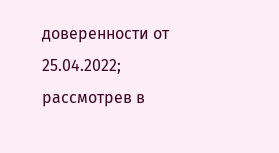доверенности от 25.04.2022;
рассмотрев в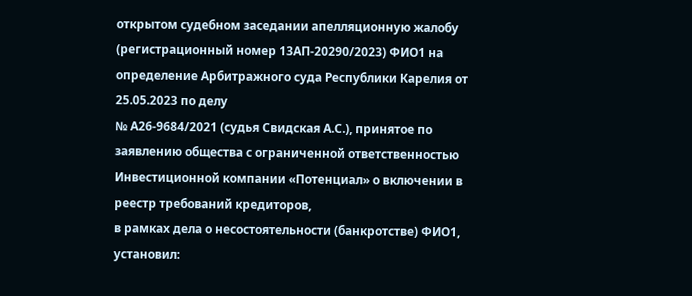открытом судебном заседании апелляционную жалобу (регистрационный номер 13АП-20290/2023) ФИО1 на определение Арбитражного суда Республики Карелия от 25.05.2023 по делу
№ А26-9684/2021 (судья Свидская А.С.), принятое по заявлению общества с ограниченной ответственностью Инвестиционной компании «Потенциал» о включении в реестр требований кредиторов,
в рамках дела о несостоятельности (банкротстве) ФИО1,
установил: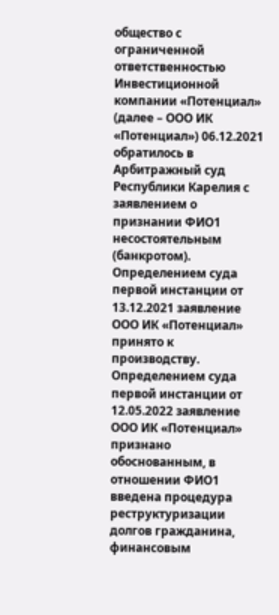общество с ограниченной ответственностью Инвестиционной компании «Потенциал» (далее – ООО ИК «Потенциал») 06.12.2021 обратилось в Арбитражный суд Республики Карелия с заявлением о признании ФИО1 несостоятельным (банкротом).
Определением суда первой инстанции от 13.12.2021 заявление
ООО ИК «Потенциал» принято к производству.
Определением суда первой инстанции от 12.05.2022 заявление
ООО ИК «Потенциал» признано обоснованным, в отношении ФИО1 введена процедура реструктуризации долгов гражданина, финансовым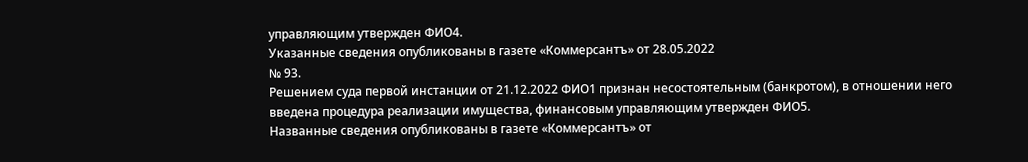управляющим утвержден ФИО4.
Указанные сведения опубликованы в газете «Коммерсантъ» от 28.05.2022
№ 93.
Решением суда первой инстанции от 21.12.2022 ФИО1 признан несостоятельным (банкротом), в отношении него введена процедура реализации имущества, финансовым управляющим утвержден ФИО5.
Названные сведения опубликованы в газете «Коммерсантъ» от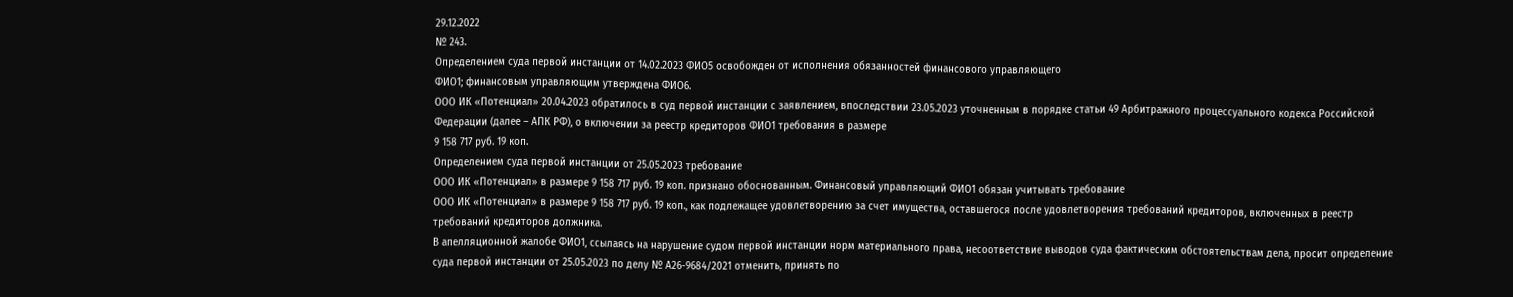29.12.2022
№ 243.
Определением суда первой инстанции от 14.02.2023 ФИО5 освобожден от исполнения обязанностей финансового управляющего
ФИО1; финансовым управляющим утверждена ФИО6.
ООО ИК «Потенциал» 20.04.2023 обратилось в суд первой инстанции с заявлением, впоследствии 23.05.2023 уточненным в порядке статьи 49 Арбитражного процессуального кодекса Российской Федерации (далее – АПК РФ), о включении за реестр кредиторов ФИО1 требования в размере
9 158 717 руб. 19 коп.
Определением суда первой инстанции от 25.05.2023 требование
ООО ИК «Потенциал» в размере 9 158 717 руб. 19 коп. признано обоснованным. Финансовый управляющий ФИО1 обязан учитывать требование
ООО ИК «Потенциал» в размере 9 158 717 руб. 19 коп., как подлежащее удовлетворению за счет имущества, оставшегося после удовлетворения требований кредиторов, включенных в реестр требований кредиторов должника.
В апелляционной жалобе ФИО1, ссылаясь на нарушение судом первой инстанции норм материального права, несоответствие выводов суда фактическим обстоятельствам дела, просит определение суда первой инстанции от 25.05.2023 по делу № А26-9684/2021 отменить, принять по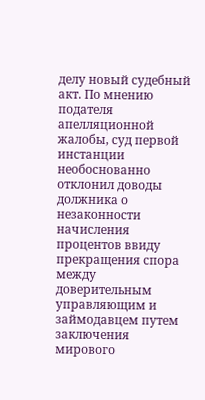делу новый судебный акт. По мнению подателя апелляционной жалобы, суд первой инстанции необоснованно отклонил доводы должника о незаконности начисления процентов ввиду прекращения спора между доверительным управляющим и займодавцем путем заключения мирового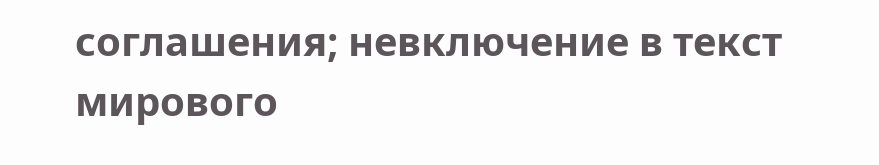соглашения; невключение в текст мирового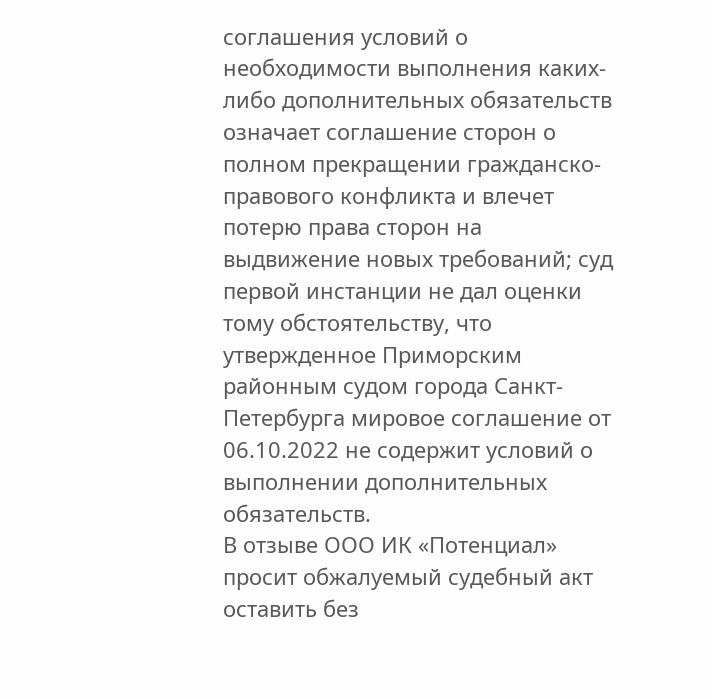соглашения условий о необходимости выполнения каких-либо дополнительных обязательств означает соглашение сторон о полном прекращении гражданско-правового конфликта и влечет потерю права сторон на выдвижение новых требований; суд первой инстанции не дал оценки тому обстоятельству, что утвержденное Приморским районным судом города Санкт-Петербурга мировое соглашение от 06.10.2022 не содержит условий о выполнении дополнительных обязательств.
В отзыве ООО ИК «Потенциал» просит обжалуемый судебный акт оставить без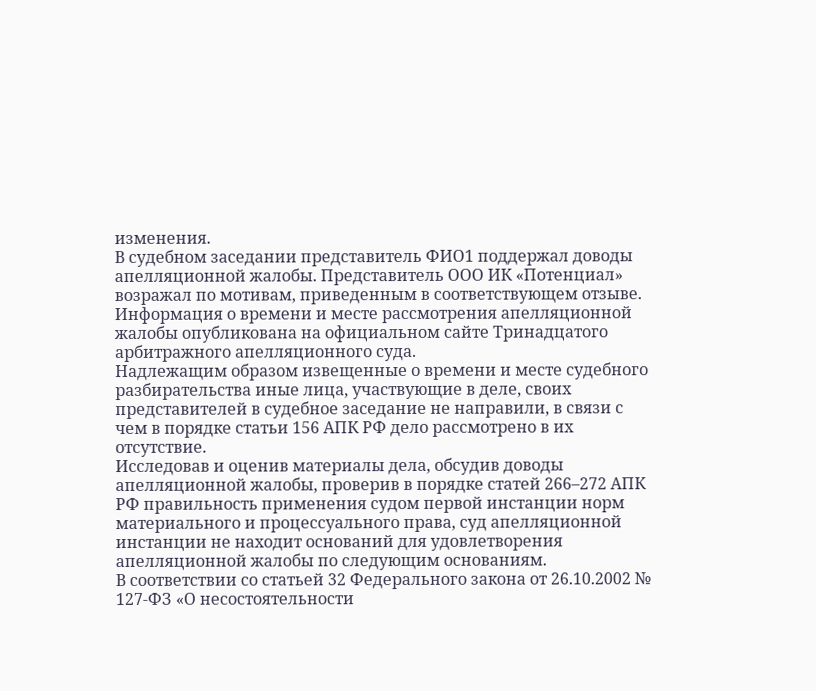изменения.
В судебном заседании представитель ФИО1 поддержал доводы апелляционной жалобы. Представитель ООО ИК «Потенциал» возражал по мотивам, приведенным в соответствующем отзыве.
Информация о времени и месте рассмотрения апелляционной жалобы опубликована на официальном сайте Тринадцатого арбитражного апелляционного суда.
Надлежащим образом извещенные о времени и месте судебного разбирательства иные лица, участвующие в деле, своих представителей в судебное заседание не направили, в связи с чем в порядке статьи 156 АПК РФ дело рассмотрено в их отсутствие.
Исследовав и оценив материалы дела, обсудив доводы апелляционной жалобы, проверив в порядке статей 266–272 АПК РФ правильность применения судом первой инстанции норм материального и процессуального права, суд апелляционной инстанции не находит оснований для удовлетворения апелляционной жалобы по следующим основаниям.
В соответствии со статьей 32 Федерального закона от 26.10.2002 № 127-ФЗ «О несостоятельности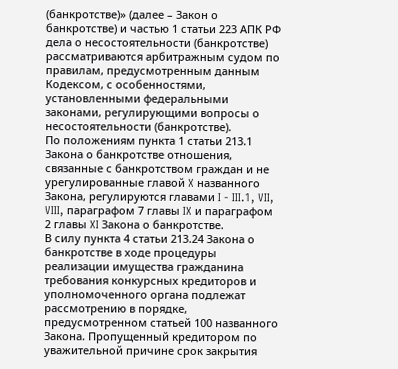(банкротстве)» (далее – Закон о банкротстве) и частью 1 статьи 223 АПК РФ дела о несостоятельности (банкротстве) рассматриваются арбитражным судом по правилам, предусмотренным данным Кодексом, с особенностями, установленными федеральными законами, регулирующими вопросы о несостоятельности (банкротстве).
По положениям пункта 1 статьи 213.1 Закона о банкротстве отношения, связанные с банкротством граждан и не урегулированные главой X названного Закона, регулируются главами I - III.1, VII, VIII, параграфом 7 главы IX и параграфом 2 главы XI Закона о банкротстве.
В силу пункта 4 статьи 213.24 Закона о банкротстве в ходе процедуры реализации имущества гражданина требования конкурсных кредиторов и уполномоченного органа подлежат рассмотрению в порядке, предусмотренном статьей 100 названного Закона. Пропущенный кредитором по уважительной причине срок закрытия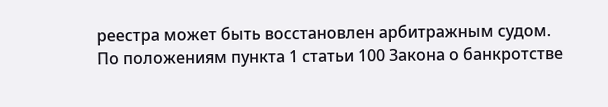реестра может быть восстановлен арбитражным судом.
По положениям пункта 1 статьи 100 Закона о банкротстве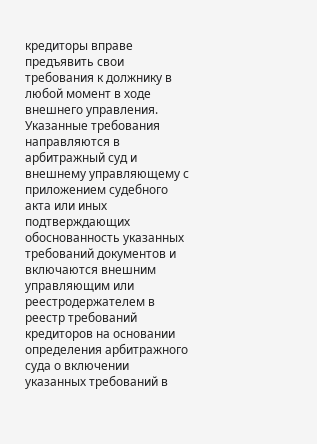кредиторы вправе предъявить свои требования к должнику в любой момент в ходе внешнего управления. Указанные требования направляются в арбитражный суд и внешнему управляющему с приложением судебного акта или иных подтверждающих обоснованность указанных требований документов и включаются внешним управляющим или реестродержателем в реестр требований кредиторов на основании определения арбитражного суда о включении указанных требований в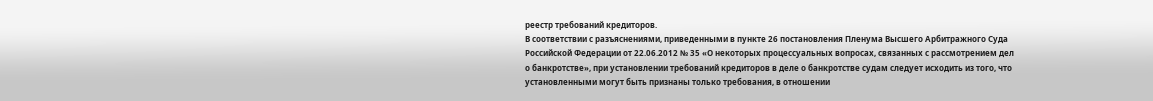реестр требований кредиторов.
В соответствии с разъяснениями, приведенными в пункте 26 постановления Пленума Высшего Арбитражного Суда Российской Федерации от 22.06.2012 № 35 «О некоторых процессуальных вопросах, связанных с рассмотрением дел о банкротстве», при установлении требований кредиторов в деле о банкротстве судам следует исходить из того, что установленными могут быть признаны только требования, в отношении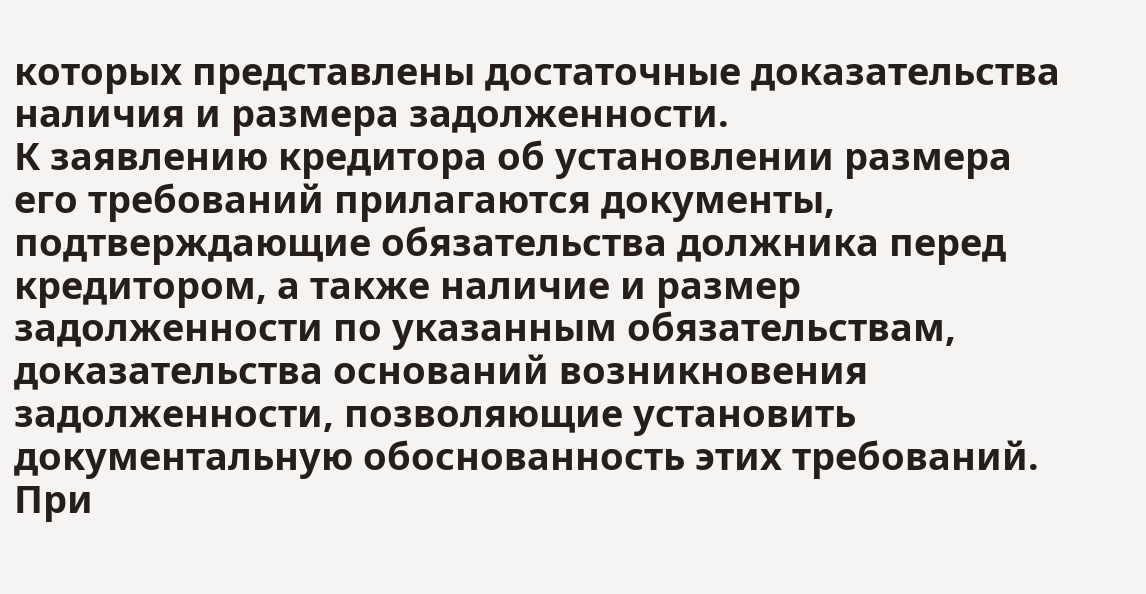которых представлены достаточные доказательства наличия и размера задолженности.
К заявлению кредитора об установлении размера его требований прилагаются документы, подтверждающие обязательства должника перед кредитором, а также наличие и размер задолженности по указанным обязательствам, доказательства оснований возникновения задолженности, позволяющие установить документальную обоснованность этих требований.
При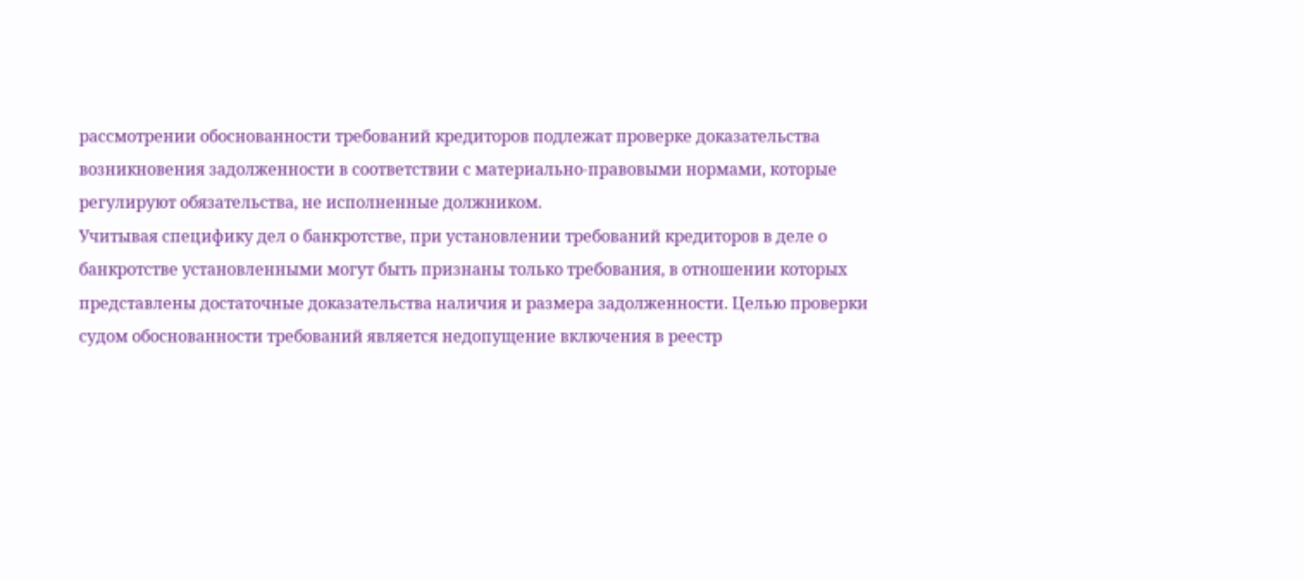рассмотрении обоснованности требований кредиторов подлежат проверке доказательства возникновения задолженности в соответствии с материально-правовыми нормами, которые регулируют обязательства, не исполненные должником.
Учитывая специфику дел о банкротстве, при установлении требований кредиторов в деле о банкротстве установленными могут быть признаны только требования, в отношении которых представлены достаточные доказательства наличия и размера задолженности. Целью проверки судом обоснованности требований является недопущение включения в реестр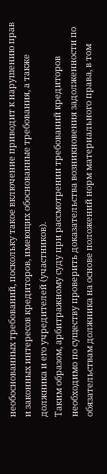необоснованных требований, поскольку такое включение приводит к нарушению прав и законных интересов кредиторов, имеющих обоснованные требования, а также должника и его учредителей (участников).
Таким образом, арбитражному суду при рассмотрении требований кредиторов необходимо по существу проверить доказательства возникновения задолженности по обязательствам должника на основе положений норм материального права, в том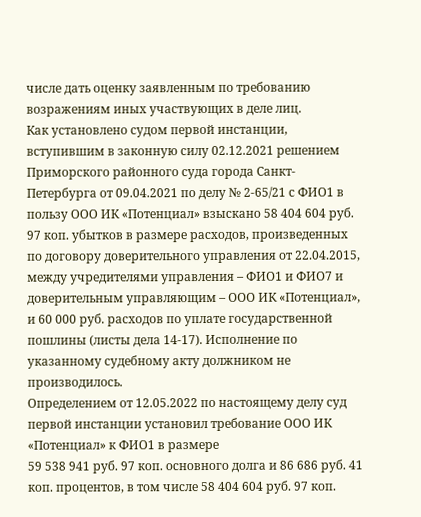числе дать оценку заявленным по требованию возражениям иных участвующих в деле лиц.
Как установлено судом первой инстанции, вступившим в законную силу 02.12.2021 решением Приморского районного суда города Санкт-Петербурга от 09.04.2021 по делу № 2-65/21 с ФИО1 в пользу ООО ИК «Потенциал» взыскано 58 404 604 руб. 97 коп. убытков в размере расходов, произведенных по договору доверительного управления от 22.04.2015, между учредителями управления – ФИО1 и ФИО7 и доверительным управляющим – ООО ИК «Потенциал», и 60 000 руб. расходов по уплате государственной пошлины (листы дела 14-17). Исполнение по указанному судебному акту должником не производилось.
Определением от 12.05.2022 по настоящему делу суд первой инстанции установил требование ООО ИК «Потенциал» к ФИО1 в размере
59 538 941 руб. 97 коп. основного долга и 86 686 руб. 41 коп. процентов, в том числе 58 404 604 руб. 97 коп.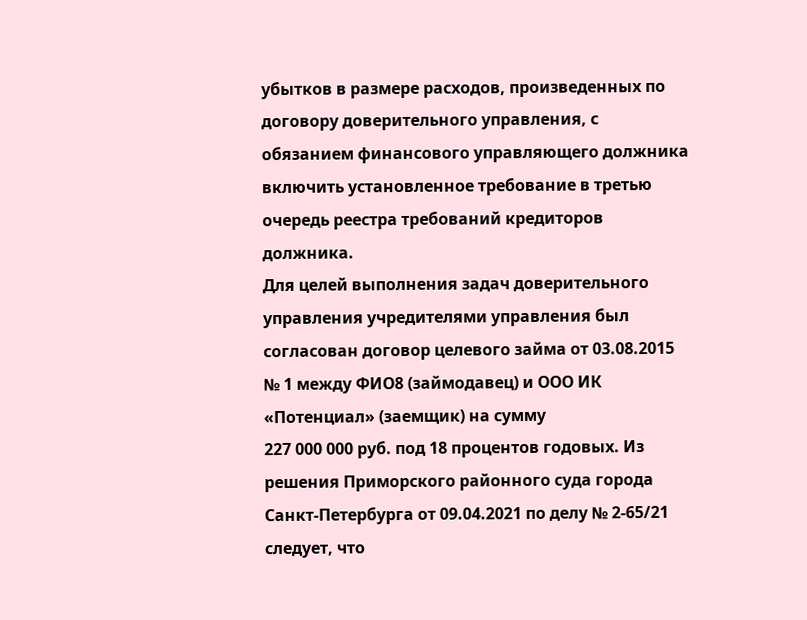убытков в размере расходов, произведенных по договору доверительного управления, с обязанием финансового управляющего должника включить установленное требование в третью очередь реестра требований кредиторов должника.
Для целей выполнения задач доверительного управления учредителями управления был согласован договор целевого займа от 03.08.2015 № 1 между ФИО8 (займодавец) и ООО ИК «Потенциал» (заемщик) на сумму
227 000 000 руб. под 18 процентов годовых. Из решения Приморского районного суда города Санкт-Петербурга от 09.04.2021 по делу № 2-65/21 следует, что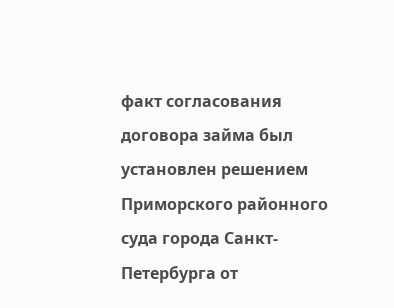факт согласования договора займа был установлен решением Приморского районного суда города Санкт-Петербурга от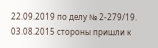22.09.2019 по делу № 2-279/19.
03.08.2015 стороны пришли к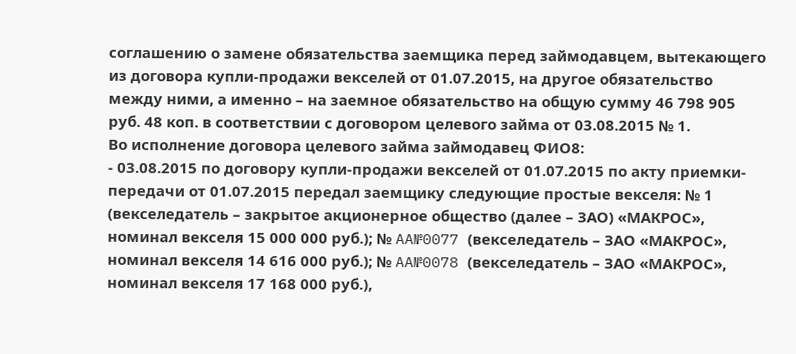соглашению о замене обязательства заемщика перед займодавцем, вытекающего из договора купли-продажи векселей от 01.07.2015, на другое обязательство между ними, а именно – на заемное обязательство на общую сумму 46 798 905 руб. 48 коп. в соответствии с договором целевого займа от 03.08.2015 № 1.
Во исполнение договора целевого займа займодавец ФИО8:
- 03.08.2015 по договору купли-продажи векселей от 01.07.2015 по акту приемки-передачи от 01.07.2015 передал заемщику следующие простые векселя: № 1 (векселедатель – закрытое акционерное общество (далее – ЗАО) «МАКРОС», номинал векселя 15 000 000 руб.); № AA№0077 (векселедатель – ЗАО «МАКРОС», номинал векселя 14 616 000 руб.); № AA№0078 (векселедатель – ЗАО «МАКРОС», номинал векселя 17 168 000 руб.),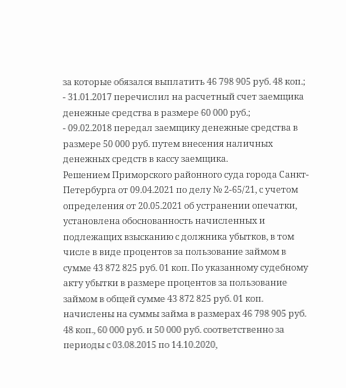за которые обязался выплатить 46 798 905 руб. 48 коп.;
- 31.01.2017 перечислил на расчетный счет заемщика денежные средства в размере 60 000 руб.;
- 09.02.2018 передал заемщику денежные средства в размере 50 000 руб. путем внесения наличных денежных средств в кассу заемщика.
Решением Приморского районного суда города Санкт-Петербурга от 09.04.2021 по делу № 2-65/21, с учетом определения от 20.05.2021 об устранении опечатки, установлена обоснованность начисленных и подлежащих взысканию с должника убытков, в том числе в виде процентов за пользование займом в сумме 43 872 825 руб. 01 коп. По указанному судебному акту убытки в размере процентов за пользование займом в общей сумме 43 872 825 руб. 01 коп. начислены на суммы займа в размерах 46 798 905 руб. 48 коп., 60 000 руб. и 50 000 руб. соответственно за периоды с 03.08.2015 по 14.10.2020,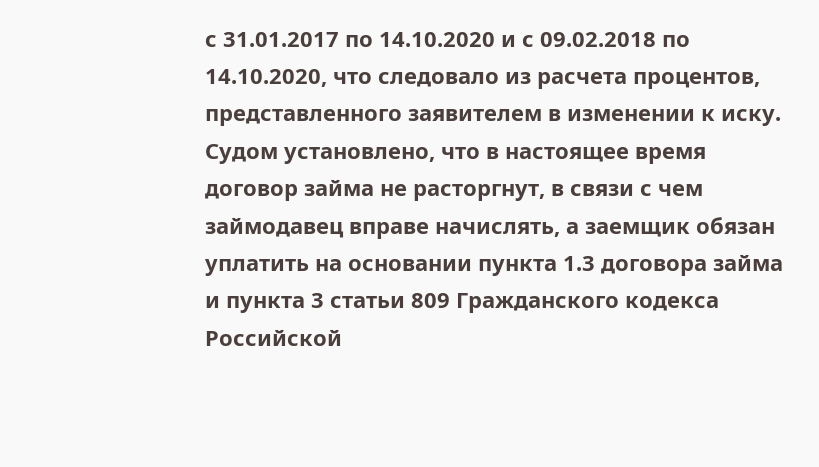с 31.01.2017 по 14.10.2020 и с 09.02.2018 по 14.10.2020, что следовало из расчета процентов, представленного заявителем в изменении к иску.
Судом установлено, что в настоящее время договор займа не расторгнут, в связи с чем займодавец вправе начислять, а заемщик обязан уплатить на основании пункта 1.3 договора займа и пункта 3 статьи 809 Гражданского кодекса Российской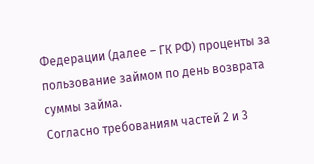Федерации (далее – ГК РФ) проценты за пользование займом по день возврата суммы займа.
Согласно требованиям частей 2 и 3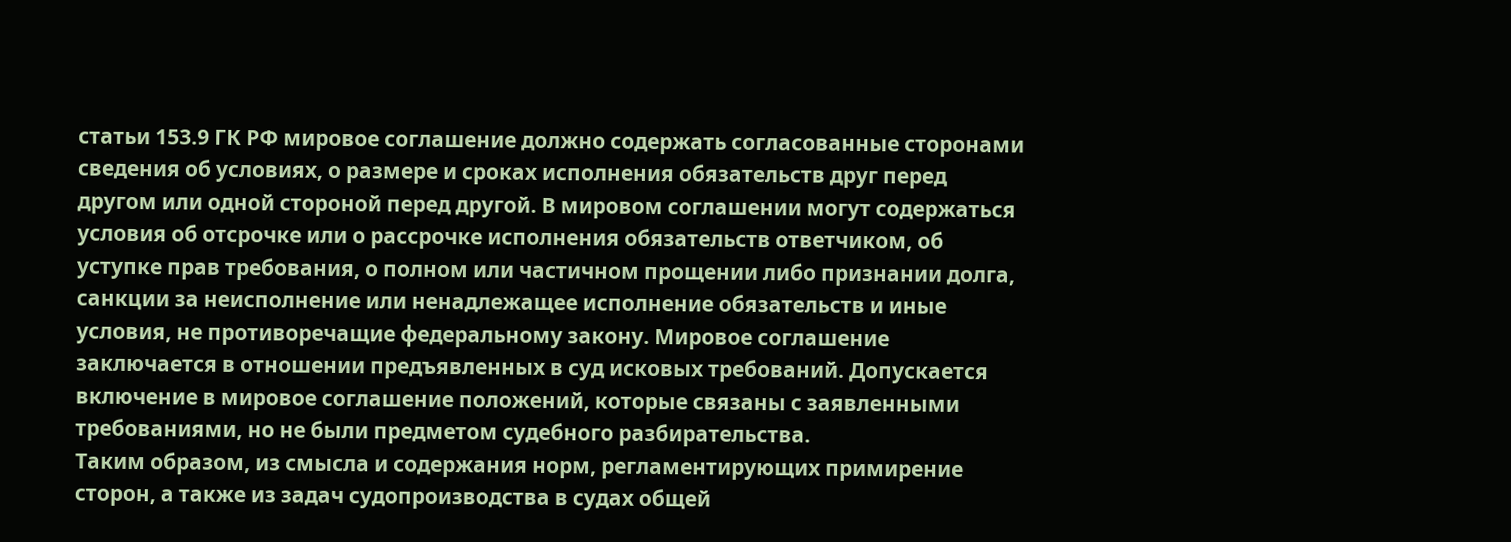статьи 153.9 ГК РФ мировое соглашение должно содержать согласованные сторонами сведения об условиях, о размере и сроках исполнения обязательств друг перед другом или одной стороной перед другой. В мировом соглашении могут содержаться условия об отсрочке или о рассрочке исполнения обязательств ответчиком, об уступке прав требования, о полном или частичном прощении либо признании долга, санкции за неисполнение или ненадлежащее исполнение обязательств и иные условия, не противоречащие федеральному закону. Мировое соглашение заключается в отношении предъявленных в суд исковых требований. Допускается включение в мировое соглашение положений, которые связаны с заявленными требованиями, но не были предметом судебного разбирательства.
Таким образом, из смысла и содержания норм, регламентирующих примирение сторон, а также из задач судопроизводства в судах общей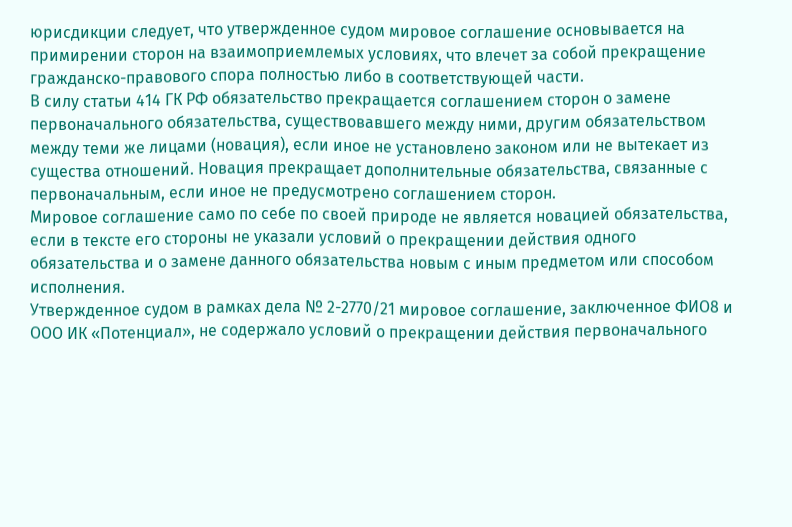юрисдикции следует, что утвержденное судом мировое соглашение основывается на примирении сторон на взаимоприемлемых условиях, что влечет за собой прекращение гражданско-правового спора полностью либо в соответствующей части.
В силу статьи 414 ГК РФ обязательство прекращается соглашением сторон о замене первоначального обязательства, существовавшего между ними, другим обязательством между теми же лицами (новация), если иное не установлено законом или не вытекает из существа отношений. Новация прекращает дополнительные обязательства, связанные с первоначальным, если иное не предусмотрено соглашением сторон.
Мировое соглашение само по себе по своей природе не является новацией обязательства, если в тексте его стороны не указали условий о прекращении действия одного обязательства и о замене данного обязательства новым с иным предметом или способом исполнения.
Утвержденное судом в рамках дела № 2-2770/21 мировое соглашение, заключенное ФИО8 и ООО ИК «Потенциал», не содержало условий о прекращении действия первоначального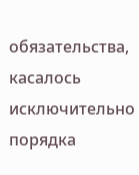обязательства, касалось исключительно порядка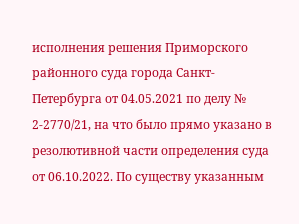исполнения решения Приморского районного суда города Санкт-Петербурга от 04.05.2021 по делу № 2-2770/21, на что было прямо указано в резолютивной части определения суда от 06.10.2022. По существу указанным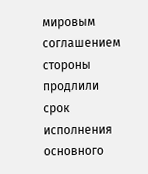мировым соглашением стороны продлили срок исполнения основного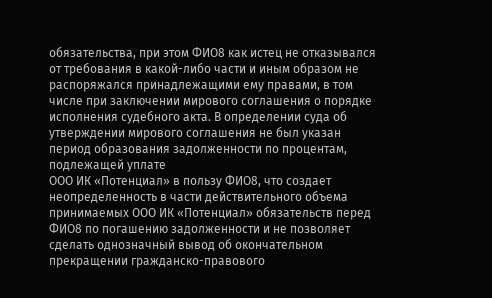обязательства, при этом ФИО8 как истец не отказывался от требования в какой-либо части и иным образом не распоряжался принадлежащими ему правами, в том числе при заключении мирового соглашения о порядке исполнения судебного акта. В определении суда об утверждении мирового соглашения не был указан период образования задолженности по процентам, подлежащей уплате
ООО ИК «Потенциал» в пользу ФИО8, что создает неопределенность в части действительного объема принимаемых ООО ИК «Потенциал» обязательств перед ФИО8 по погашению задолженности и не позволяет сделать однозначный вывод об окончательном прекращении гражданско-правового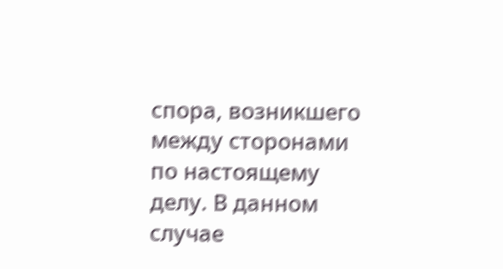спора, возникшего между сторонами по настоящему делу. В данном случае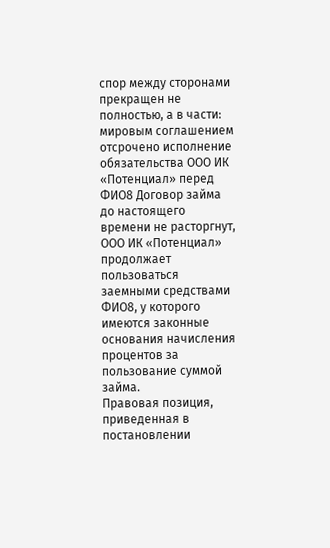спор между сторонами прекращен не полностью, а в части: мировым соглашением отсрочено исполнение обязательства ООО ИК «Потенциал» перед ФИО8 Договор займа до настоящего времени не расторгнут, ООО ИК «Потенциал» продолжает пользоваться заемными средствами ФИО8, у которого имеются законные основания начисления процентов за пользование суммой займа.
Правовая позиция, приведенная в постановлении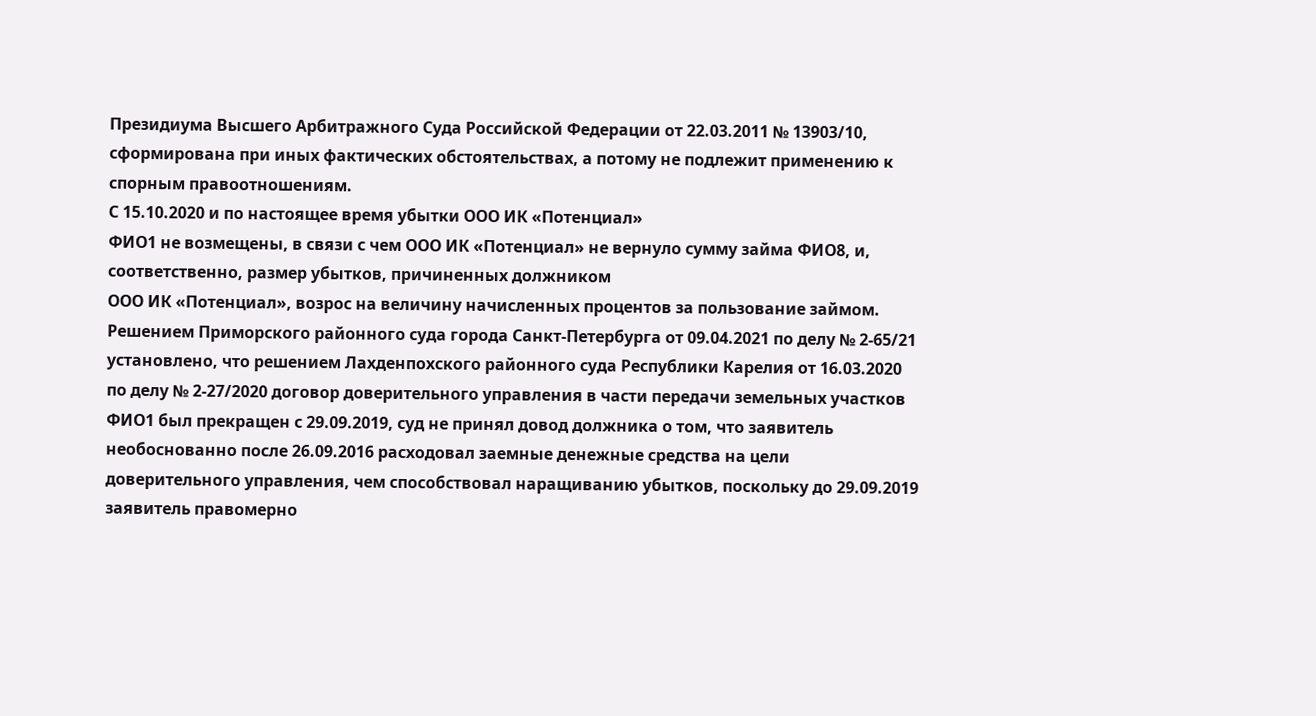Президиума Высшего Арбитражного Суда Российской Федерации от 22.03.2011 № 13903/10, сформирована при иных фактических обстоятельствах, а потому не подлежит применению к спорным правоотношениям.
С 15.10.2020 и по настоящее время убытки ООО ИК «Потенциал»
ФИО1 не возмещены, в связи с чем ООО ИК «Потенциал» не вернуло сумму займа ФИО8, и, соответственно, размер убытков, причиненных должником
ООО ИК «Потенциал», возрос на величину начисленных процентов за пользование займом.
Решением Приморского районного суда города Санкт-Петербурга от 09.04.2021 по делу № 2-65/21 установлено, что решением Лахденпохского районного суда Республики Карелия от 16.03.2020 по делу № 2-27/2020 договор доверительного управления в части передачи земельных участков ФИО1 был прекращен с 29.09.2019, суд не принял довод должника о том, что заявитель необоснованно после 26.09.2016 расходовал заемные денежные средства на цели доверительного управления, чем способствовал наращиванию убытков, поскольку до 29.09.2019 заявитель правомерно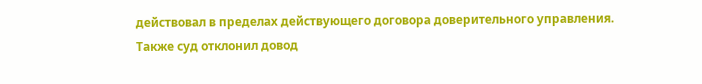действовал в пределах действующего договора доверительного управления.
Также суд отклонил довод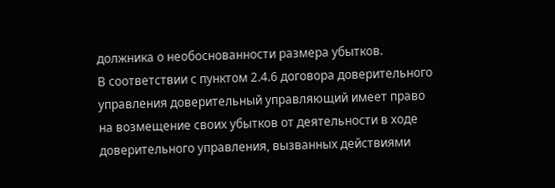должника о необоснованности размера убытков.
В соответствии с пунктом 2.4.6 договора доверительного управления доверительный управляющий имеет право на возмещение своих убытков от деятельности в ходе доверительного управления, вызванных действиями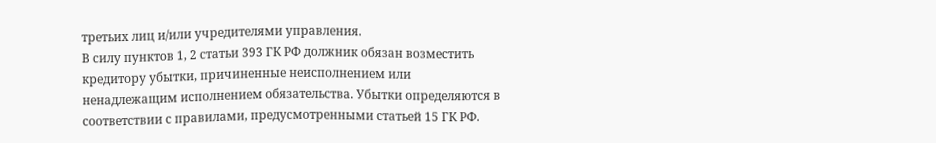третьих лиц и/или учредителями управления.
В силу пунктов 1, 2 статьи 393 ГК РФ должник обязан возместить кредитору убытки, причиненные неисполнением или ненадлежащим исполнением обязательства. Убытки определяются в соответствии с правилами, предусмотренными статьей 15 ГК РФ.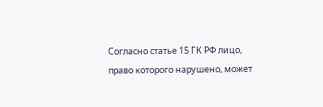Согласно статье 15 ГК РФ лицо, право которого нарушено, может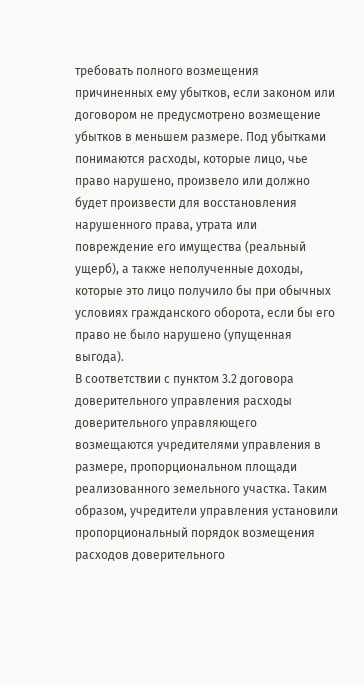требовать полного возмещения причиненных ему убытков, если законом или договором не предусмотрено возмещение убытков в меньшем размере. Под убытками понимаются расходы, которые лицо, чье право нарушено, произвело или должно будет произвести для восстановления нарушенного права, утрата или повреждение его имущества (реальный ущерб), а также неполученные доходы, которые это лицо получило бы при обычных условиях гражданского оборота, если бы его право не было нарушено (упущенная выгода).
В соответствии с пунктом 3.2 договора доверительного управления расходы доверительного управляющего возмещаются учредителями управления в размере, пропорциональном площади реализованного земельного участка. Таким образом, учредители управления установили пропорциональный порядок возмещения расходов доверительного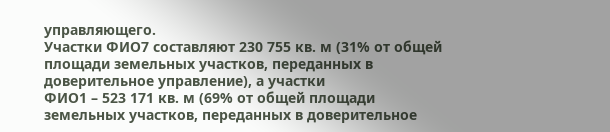управляющего.
Участки ФИО7 составляют 230 755 кв. м (31% от общей площади земельных участков, переданных в доверительное управление), а участки
ФИО1 – 523 171 кв. м (69% от общей площади земельных участков, переданных в доверительное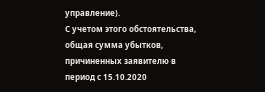управление).
С учетом этого обстоятельства, общая сумма убытков, причиненных заявителю в период с 15.10.2020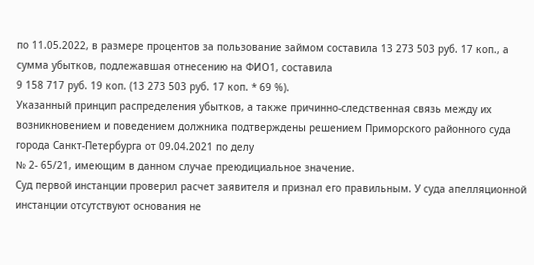по 11.05.2022, в размере процентов за пользование займом составила 13 273 503 руб. 17 коп., а сумма убытков, подлежавшая отнесению на ФИО1, составила
9 158 717 руб. 19 коп. (13 273 503 руб. 17 коп. * 69 %).
Указанный принцип распределения убытков, а также причинно-следственная связь между их возникновением и поведением должника подтверждены решением Приморского районного суда города Санкт-Петербурга от 09.04.2021 по делу
№ 2- 65/21, имеющим в данном случае преюдициальное значение.
Суд первой инстанции проверил расчет заявителя и признал его правильным. У суда апелляционной инстанции отсутствуют основания не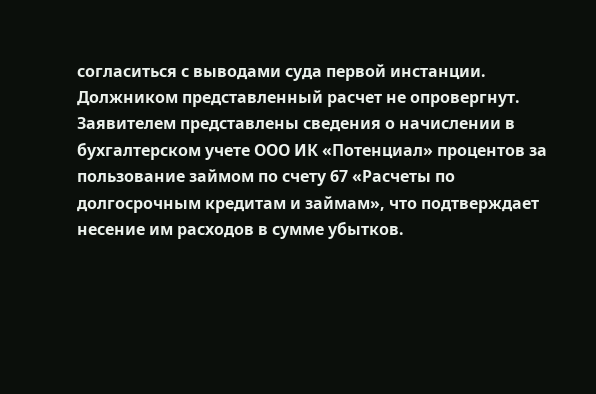согласиться с выводами суда первой инстанции. Должником представленный расчет не опровергнут.
Заявителем представлены сведения о начислении в бухгалтерском учете ООО ИК «Потенциал» процентов за пользование займом по счету 67 «Расчеты по долгосрочным кредитам и займам», что подтверждает несение им расходов в сумме убытков.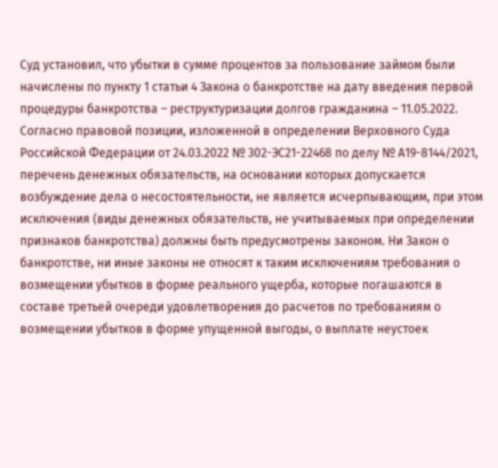Суд установил, что убытки в сумме процентов за пользование займом были начислены по пункту 1 статьи 4 Закона о банкротстве на дату введения первой процедуры банкротства – реструктуризации долгов гражданина – 11.05.2022.
Согласно правовой позиции, изложенной в определении Верховного Суда Российской Федерации от 24.03.2022 № 302-ЭС21-22468 по делу № А19-8144/2021, перечень денежных обязательств, на основании которых допускается возбуждение дела о несостоятельности, не является исчерпывающим, при этом исключения (виды денежных обязательств, не учитываемых при определении признаков банкротства) должны быть предусмотрены законом. Ни Закон о банкротстве, ни иные законы не относят к таким исключениям требования о возмещении убытков в форме реального ущерба, которые погашаются в составе третьей очереди удовлетворения до расчетов по требованиям о возмещении убытков в форме упущенной выгоды, о выплате неустоек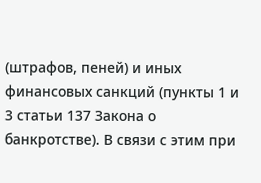(штрафов, пеней) и иных финансовых санкций (пункты 1 и 3 статьи 137 Закона о банкротстве). В связи с этим при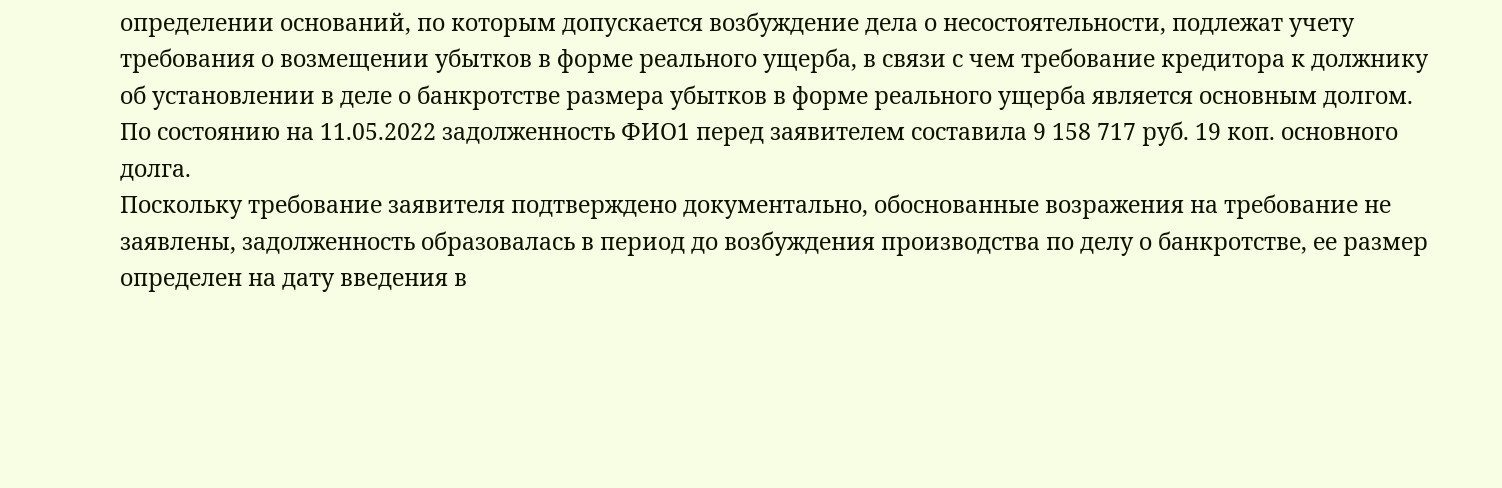определении оснований, по которым допускается возбуждение дела о несостоятельности, подлежат учету требования о возмещении убытков в форме реального ущерба, в связи с чем требование кредитора к должнику об установлении в деле о банкротстве размера убытков в форме реального ущерба является основным долгом.
По состоянию на 11.05.2022 задолженность ФИО1 перед заявителем составила 9 158 717 руб. 19 коп. основного долга.
Поскольку требование заявителя подтверждено документально, обоснованные возражения на требование не заявлены, задолженность образовалась в период до возбуждения производства по делу о банкротстве, ее размер определен на дату введения в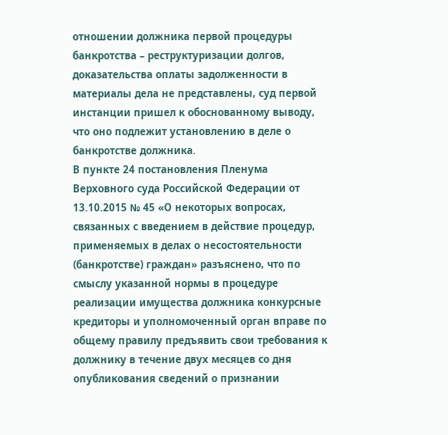отношении должника первой процедуры банкротства – реструктуризации долгов, доказательства оплаты задолженности в материалы дела не представлены, суд первой инстанции пришел к обоснованному выводу, что оно подлежит установлению в деле о банкротстве должника.
В пункте 24 постановления Пленума Верховного суда Российской Федерации от 13.10.2015 № 45 «О некоторых вопросах, связанных с введением в действие процедур, применяемых в делах о несостоятельности (банкротстве) граждан» разъяснено, что по смыслу указанной нормы в процедуре реализации имущества должника конкурсные кредиторы и уполномоченный орган вправе по общему правилу предъявить свои требования к должнику в течение двух месяцев со дня опубликования сведений о признании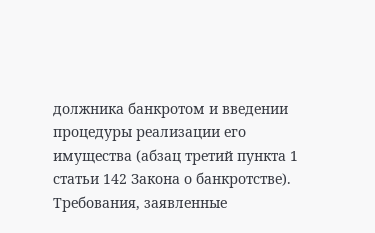должника банкротом и введении процедуры реализации его имущества (абзац третий пункта 1 статьи 142 Закона о банкротстве). Требования, заявленные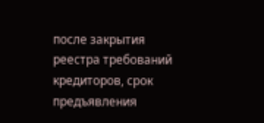после закрытия реестра требований кредиторов, срок предъявления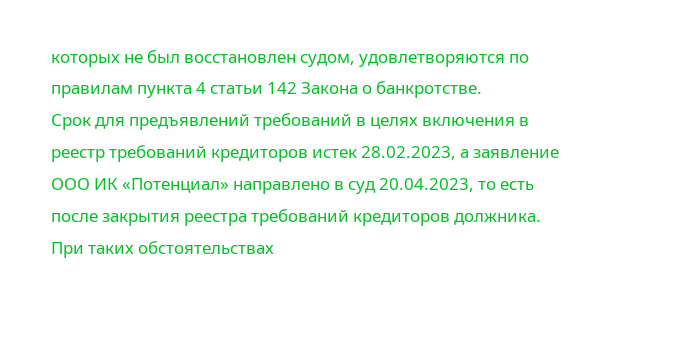которых не был восстановлен судом, удовлетворяются по правилам пункта 4 статьи 142 Закона о банкротстве.
Срок для предъявлений требований в целях включения в реестр требований кредиторов истек 28.02.2023, а заявление ООО ИК «Потенциал» направлено в суд 20.04.2023, то есть после закрытия реестра требований кредиторов должника.
При таких обстоятельствах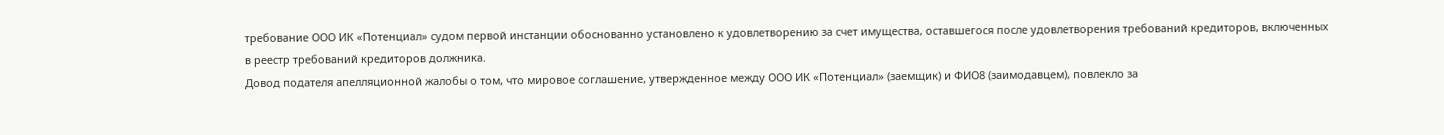требование ООО ИК «Потенциал» судом первой инстанции обоснованно установлено к удовлетворению за счет имущества, оставшегося после удовлетворения требований кредиторов, включенных в реестр требований кредиторов должника.
Довод подателя апелляционной жалобы о том, что мировое соглашение, утвержденное между ООО ИК «Потенциал» (заемщик) и ФИО8 (заимодавцем), повлекло за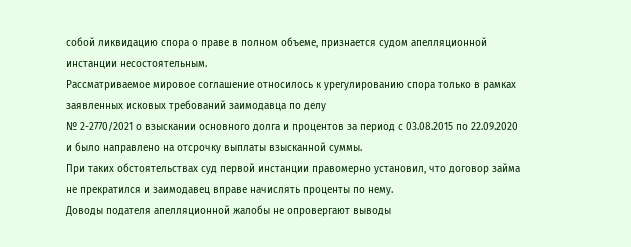собой ликвидацию спора о праве в полном объеме, признается судом апелляционной инстанции несостоятельным.
Рассматриваемое мировое соглашение относилось к урегулированию спора только в рамках заявленных исковых требований заимодавца по делу
№ 2-2770/2021 о взыскании основного долга и процентов за период с 03.08.2015 по 22.09.2020 и было направлено на отсрочку выплаты взысканной суммы.
При таких обстоятельствах суд первой инстанции правомерно установил, что договор займа не прекратился и заимодавец вправе начислять проценты по нему.
Доводы подателя апелляционной жалобы не опровергают выводы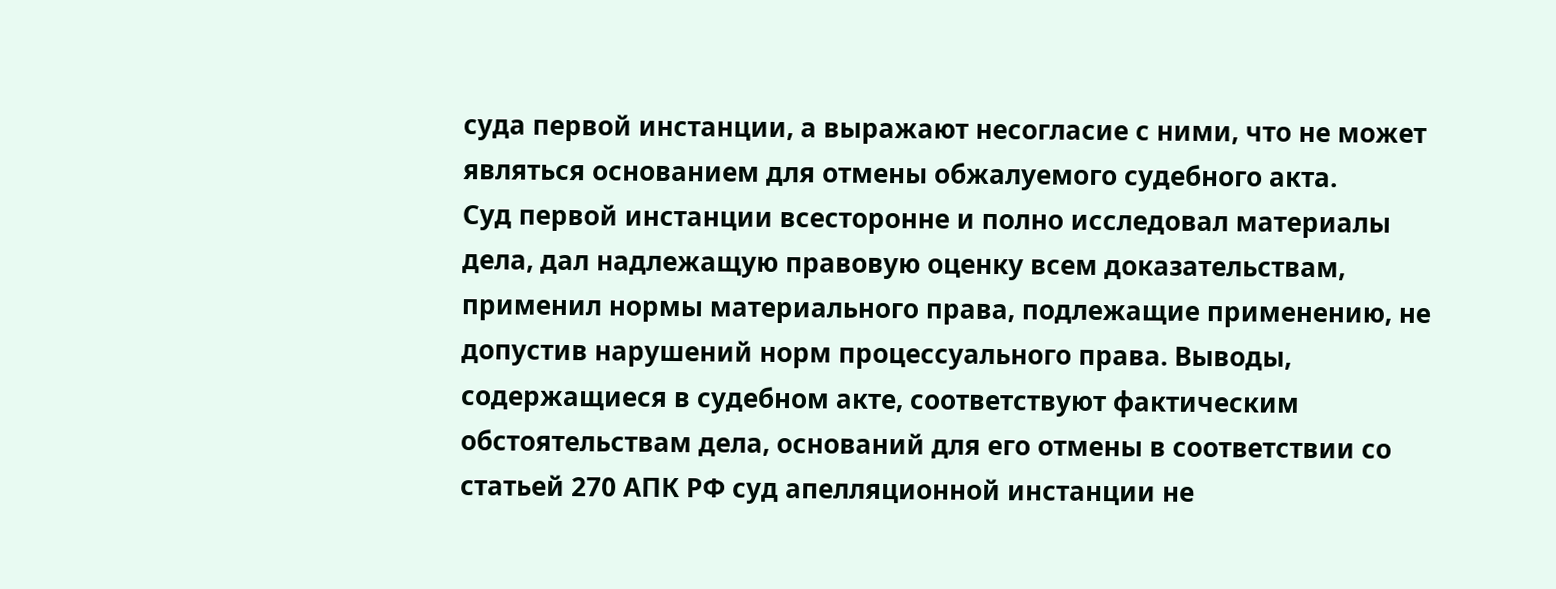суда первой инстанции, а выражают несогласие с ними, что не может являться основанием для отмены обжалуемого судебного акта.
Суд первой инстанции всесторонне и полно исследовал материалы дела, дал надлежащую правовую оценку всем доказательствам, применил нормы материального права, подлежащие применению, не допустив нарушений норм процессуального права. Выводы, содержащиеся в судебном акте, соответствуют фактическим обстоятельствам дела, оснований для его отмены в соответствии со статьей 270 АПК РФ суд апелляционной инстанции не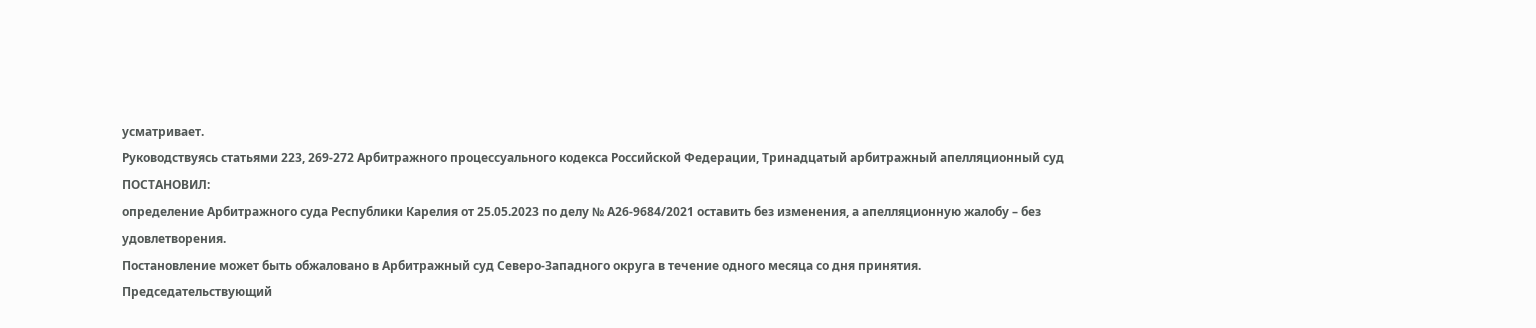усматривает.
Руководствуясь статьями 223, 269-272 Арбитражного процессуального кодекса Российской Федерации, Тринадцатый арбитражный апелляционный суд
ПОСТАНОВИЛ:
определение Арбитражного суда Республики Карелия от 25.05.2023 по делу № А26-9684/2021 оставить без изменения, а апелляционную жалобу – без удовлетворения.
Постановление может быть обжаловано в Арбитражный суд Северо-Западного округа в течение одного месяца со дня принятия.
Председательствующий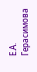Е.А. Герасимова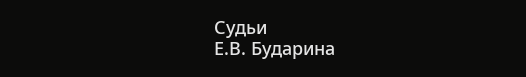Судьи
Е.В. Бударина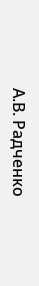А.В. Радченко